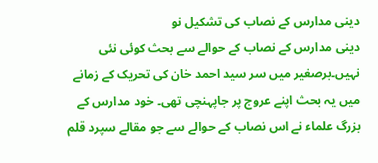دینی مدارس کے نصاب کی تشکیل نو
دینی مدارس کے نصاب کے حوالے سے بحث کوئی نئی نہیں۔برصغیر میں سر سید احمد خان کی تحریک کے زمانے میں یہ بحث اپنے عروج پر جاپہنچی تھی۔ خود مدارس کے بزرگ علماء نے اس نصاب کے حوالے سے جو مقالے سپرد قلم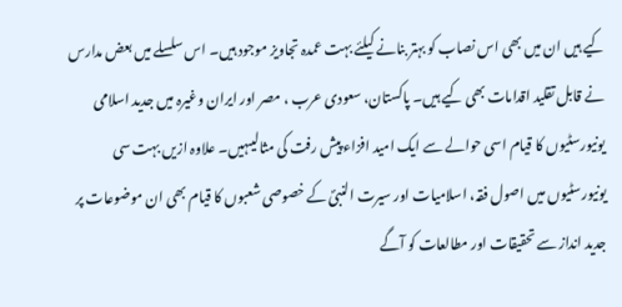کیے ہیں ان میں بھی اس نصاب کو بہتر بنانے کیلئے بہت عمدہ تجاویز موجود ہیں۔ اس سلسلے میں بعض مدارس نے قابل تقلید اقدامات بھی کیے ہیں۔ پاکستان، سعودی عرب ، مصر اور ایران وغیرہ میں جدید اسلامی یونیورسٹیوں کا قیام اسی حوالے سے ایک امید افزاء پیش رفت کی مثالیںہیں۔ علاوہ ازیں بہت سی یونیورسٹیوں میں اصول فقہ، اسلامیات اور سیرت النبیؐ کے خصوصی شعبوں کا قیام بھی ان موضوعات پر جدید انداز سے تحقیقات اور مطالعات کو آگے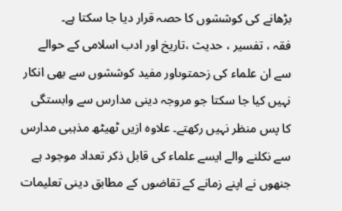بڑھانے کی کوششوں کا حصہ قرار دیا جا سکتا ہے۔
فقہ ، تفسیر ، حدیث ،تاریخ اور ادب اسلامی کے حوالے سے ان علماء کی زحمتوںاور مفید کوششوں سے بھی انکار نہیں کیا جا سکتا جو مروجہ دینی مدارس سے وابستگی کا پس منظر نہیں رکھتے۔ علاوہ ازیں ٹھیٹھ مذہبی مدارس سے نکلنے والے ایسے علماء کی قابل ذکر تعداد موجود ہے جنھوں نے اپنے زمانے کے تقاضوں کے مطابق دینی تعلیمات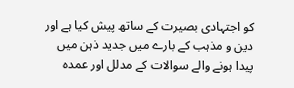کو اجتہادی بصیرت کے ساتھ پیش کیا ہے اور دین و مذہب کے بارے میں جدید ذہن میں پیدا ہونے والے سوالات کے مدلل اور عمدہ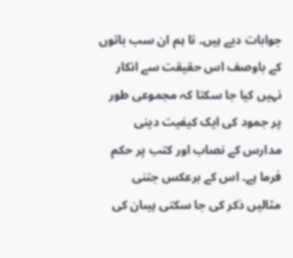جوابات دیے ہیں۔ تا ہم ان سب باتوں کے باوصف اس حقیقت سے انکار نہیں کیا جا سکتا کہ مجموعی طور پر جمود کی ایک کیفیت دینی مدارس کے نصاب اور کتب پر حکم فرما ہے۔ اس کے برعکس جتنی مثالیں ذکر کی جا سکتی ہیںان کی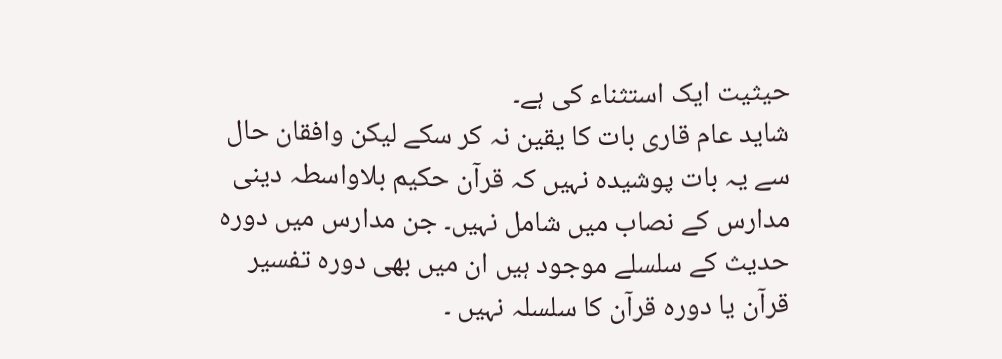حیثیت ایک استثناء کی ہے۔
شاید عام قاری بات کا یقین نہ کر سکے لیکن وافقان حال سے یہ بات پوشیدہ نہیں کہ قرآن حکیم بلاواسطہ دینی مدارس کے نصاب میں شامل نہیں۔ جن مدارس میں دورہ حدیث کے سلسلے موجود ہیں ان میں بھی دورہ تفسیر قرآن یا دورہ قرآن کا سلسلہ نہیں ۔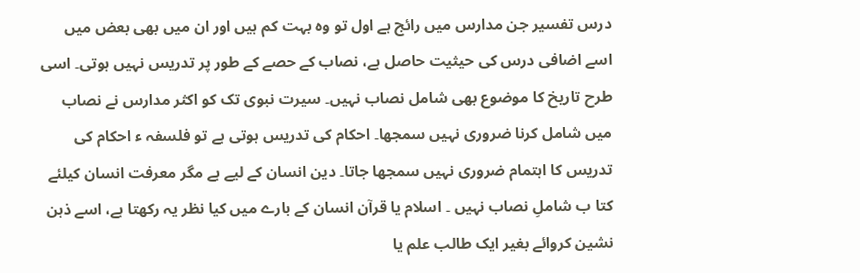درس تفسیر جن مدارس میں رائج ہے اول تو وہ بہت کم ہیں اور ان میں بھی بعض میں اسے اضافی درس کی حیثیت حاصل ہے، نصاب کے حصے کے طور پر تدریس نہیں ہوتی۔ اسی طرح تاریخ کا موضوع بھی شامل نصاب نہیں۔ سیرت نبوی تک کو اکثر مدارس نے نصاب میں شامل کرنا ضروری نہیں سمجھا۔ احکام کی تدریس ہوتی ہے تو فلسفہ ء احکام کی تدریس کا اہتمام ضروری نہیں سمجھا جاتا۔ دین انسان کے لیے ہے مگر معرفت انسان کیلئے کتا ب شاملِ نصاب نہیں ۔ اسلام یا قرآن انسان کے بارے میں کیا نظر یہ رکھتا ہے، اسے ذہن نشین کروائے بغیر ایک طالب علم یا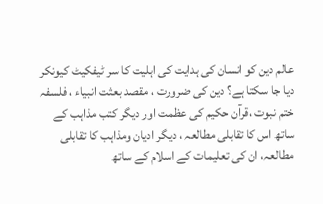عالم دین کو انسان کی ہدایت کی اہلیت کا سر ٹیفکیٹ کیونکر دیا جا سکتا ہے؟ دین کی ضرورت ، مقصد بعثت انبیاء ، فلسفہ ختم نبوت ،قرآن حکیم کی عظمت اور دیگر کتب مذاہب کے ساتھ اس کا تقابلی مطالعہ ، دیگر ادیان ومذاہب کا تقابلی مطالعہ، ان کی تعلیمات کے اسلام کے ساتھ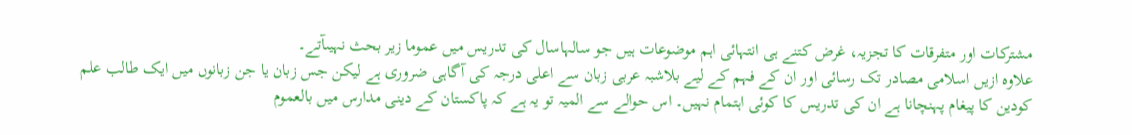مشترکات اور متفرقات کا تجزیہ، غرض کتنے ہی انتہائی اہم موضوعات ہیں جو سالہاسال کی تدریس میں عموما زیر بحث نہیںآتے۔
علاوہ ازیں اسلامی مصادر تک رسائی اور ان کے فہم کے لیے بلاشبہ عربی زبان سے اعلی درجہ کی آگاہی ضروری ہے لیکن جس زبان یا جن زبانوں میں ایک طالب علم کودین کا پیغام پہنچانا ہے ان کی تدریس کا کوئی اہتمام نہیں۔ اس حوالے سے المیہ تو یہ ہے کہ پاکستان کے دینی مدارس میں بالعموم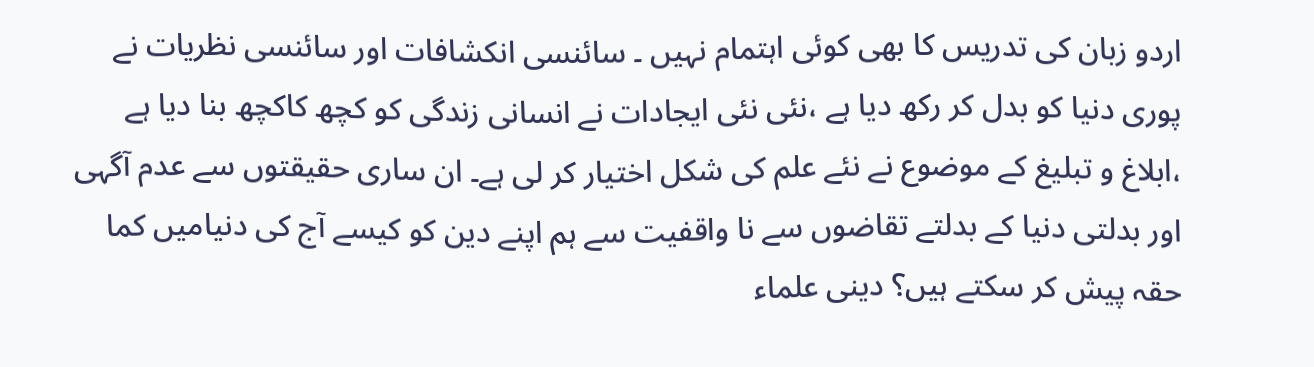اردو زبان کی تدریس کا بھی کوئی اہتمام نہیں ۔ سائنسی انکشافات اور سائنسی نظریات نے پوری دنیا کو بدل کر رکھ دیا ہے ،نئی نئی ایجادات نے انسانی زندگی کو کچھ کاکچھ بنا دیا ہے ،ابلاغ و تبلیغ کے موضوع نے نئے علم کی شکل اختیار کر لی ہے۔ ان ساری حقیقتوں سے عدم آگہی اور بدلتی دنیا کے بدلتے تقاضوں سے نا واقفیت سے ہم اپنے دین کو کیسے آج کی دنیامیں کما حقہ پیش کر سکتے ہیں؟ دینی علماء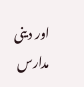اور دینی مدارس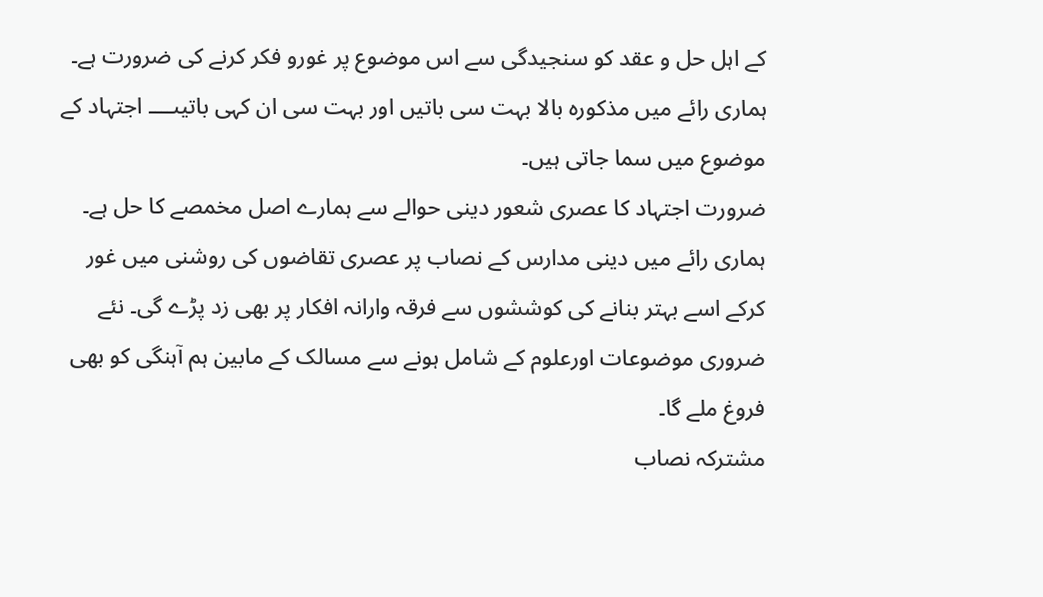کے اہل حل و عقد کو سنجیدگی سے اس موضوع پر غورو فکر کرنے کی ضرورت ہے۔
ہماری رائے میں مذکورہ بالا بہت سی باتیں اور بہت سی ان کہی باتیںــــ اجتہاد کے موضوع میں سما جاتی ہیں۔
ضرورت اجتہاد کا عصری شعور دینی حوالے سے ہمارے اصل مخمصے کا حل ہے۔
ہماری رائے میں دینی مدارس کے نصاب پر عصری تقاضوں کی روشنی میں غور کرکے اسے بہتر بنانے کی کوششوں سے فرقہ وارانہ افکار پر بھی زد پڑے گی۔ نئے ضروری موضوعات اورعلوم کے شامل ہونے سے مسالک کے مابین ہم آہنگی کو بھی فروغ ملے گا۔
مشترکہ نصاب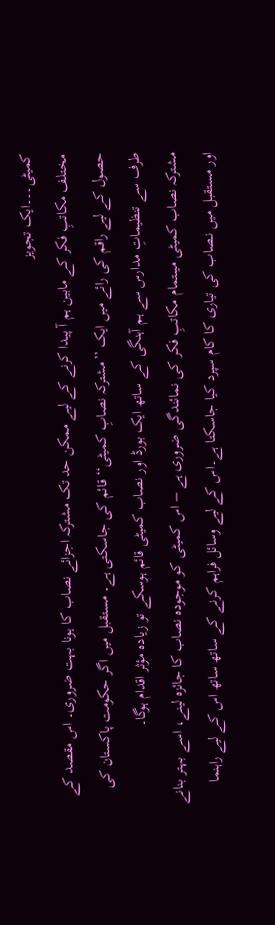کمیٹی۔۔۔ایک تجویز
مختلف مکاتبِ فکر کے مابین ہم آ پیدا کرنے کے لیے ممکن حد تک مشترکہ اجزائے نصاب کا ہونا بہت ضروری۔ اس مقصد کے حصول کے لیے راقم کی رائے میں ایک ’’مشترکہ نصابِ کمیٹی‘‘ قائم کی جاسکتی ہے۔ مستقبل میں اگر حکومت پاکستان کی طرف سے تنظیماتِ مدارس سے ہم آہنگی کے ساتھ ایک بورڈ اور نصاب کمیٹی قائم ہوسکے تو زیادہ مؤثر اقدام ہوگا۔
مشترکہ نصاب کمیٹی میںتمام مکاتبِ فکر کی نمائندگی ضروری ہے – اس کمیٹی کو موجودہ نصاب کا جائزہ لینے، اسے بہتر بنانے اور مستقبل میں نـصاب کی تیاری کا کام سپرد کیا جاسکتا ہے۔اس کے لیے وسائل فراہم کرنے کے ساتھ ساتھ اس کے لیے راہنما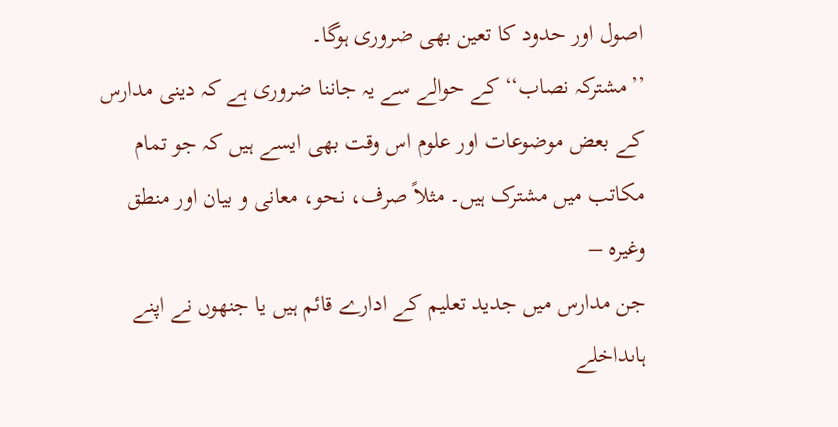اصول اور حدود کا تعین بھی ضروری ہوگا۔
’’مشترکہ نصاب‘‘ کے حوالے سے یہ جاننا ضروری ہے کہ دینی مدارس کے بعض موضوعات اور علوم اس وقت بھی ایسے ہیں کہ جو تمام مکاتب میں مشترک ہیں۔ مثلاً صرف، نحو، معانی و بیان اور منطق وغیرہ –
جن مدارس میں جدید تعلیم کے ادارے قائم ہیں یا جنھوں نے اپنے ہاںداخلے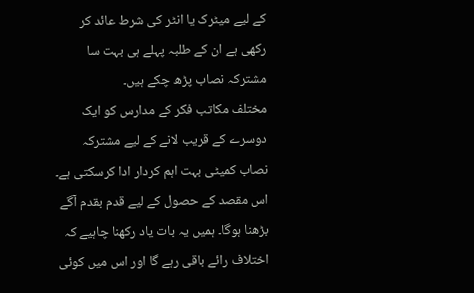کے لیے میٹرک یا انٹر کی شرط عائد کر رکھی ہے ان کے طلبہ پہلے ہی بہت سا مشترکہ نصاب پڑھ چکے ہیں۔
مختلف مکاتب فکر کے مدارس کو ایک دوسرے کے قریب لانے کے لیے مشترکہ نصاب کمیٹی بہت اہم کردار ادا کرسکتی ہے۔ اس مقصد کے حصول کے لیے قدم بقدم آگے بڑھنا ہوگا۔ ہمیں یہ بات یاد رکھنا چاہیے کہ اختلاف رائے باقی رہے گا اور اس میں کوئی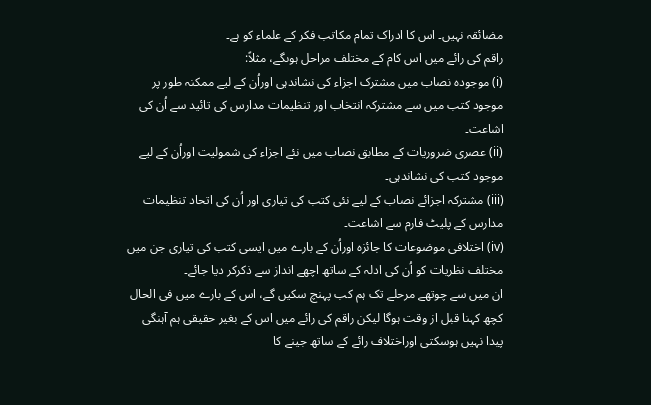مضائقہ نہیں۔ اس کا ادراک تمام مکاتب فکر کے علماء کو ہے۔
راقم کی رائے میں اس کام کے مختلف مراحل ہوںگے، مثلاً:
(i) موجودہ نصاب میں مشترک اجزاء کی نشاندہی اوراُن کے لیے ممکنہ طور پر موجود کتب میں سے مشترکہ انتخاب اور تنظیمات مدارس کی تائید سے اُن کی اشاعت۔
(ii) عصری ضروریات کے مطابق نصاب میں نئے اجزاء کی شمولیت اوراُن کے لیے موجود کتب کی نشاندہی۔
(iii) مشترکہ اجزائے نصاب کے لیے نئی کتب کی تیاری اور اُن کی اتحاد تنظیمات مدارس کے پلیٹ فارم سے اشاعت۔
(iv) اختلافی موضوعات کا جائزہ اوراُن کے بارے میں ایسی کتب کی تیاری جن میں مختلف نظریات کو اُن کی ادلہ کے ساتھ اچھے انداز سے ذکرکر دیا جائے۔
ان میں سے چوتھے مرحلے تک ہم کب پہنچ سکیں گے، اس کے بارے میں فی الحال کچھ کہنا قبل از وقت ہوگا لیکن راقم کی رائے میں اس کے بغیر حقیقی ہم آہنگی پیدا نہیں ہوسکتی اوراختلاف رائے کے ساتھ جینے کا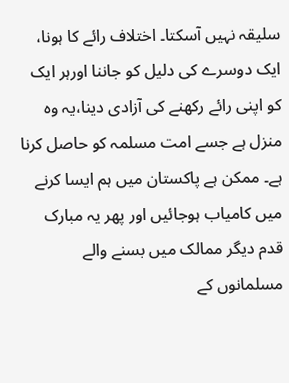سلیقہ نہیں آسکتا۔ اختلاف رائے کا ہونا، ایک دوسرے کی دلیل کو جاننا اورہر ایک کو اپنی رائے رکھنے کی آزادی دینا،یہ وہ منزل ہے جسے امت مسلمہ کو حاصل کرنا ہے۔ ممکن ہے پاکستان میں ہم ایسا کرنے میں کامیاب ہوجائیں اور پھر یہ مبارک قدم دیگر ممالک میں بسنے والے مسلمانوں کے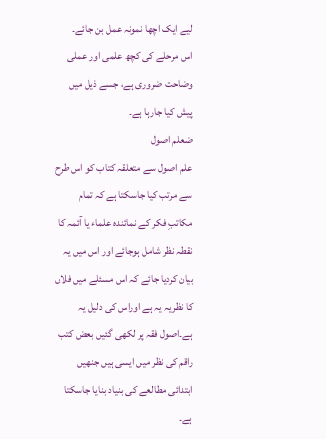لیے ایک اچھا نمونہ عمل بن جائے۔
اس مرحلے کی کچھ علمی اور عملی وضاحت ضروری ہے، جسے ذیل میں پیش کیا جارہا ہے۔
ضعلم اصول
علم اصول سے متعلقہ کتاب کو اس طرح سے مرتب کیا جاسکتا ہے کہ تمام مکاتبِ فکر کے نمائندہ علماء یا آئمہ کا نقطہ نظر شامل ہوجائے اور اس میں یہ بیان کردیا جائے کہ اس مسئلے میں فلاں کا نظریہ یہ ہے اوراس کی دلیل یہ ہے۔اصول فقہ پر لکھی گئیں بعض کتب راقم کی نظر میں ایسی ہیں جنھیں ابتدائی مطالعے کی بنیاد بنایا جاسکتا ہے۔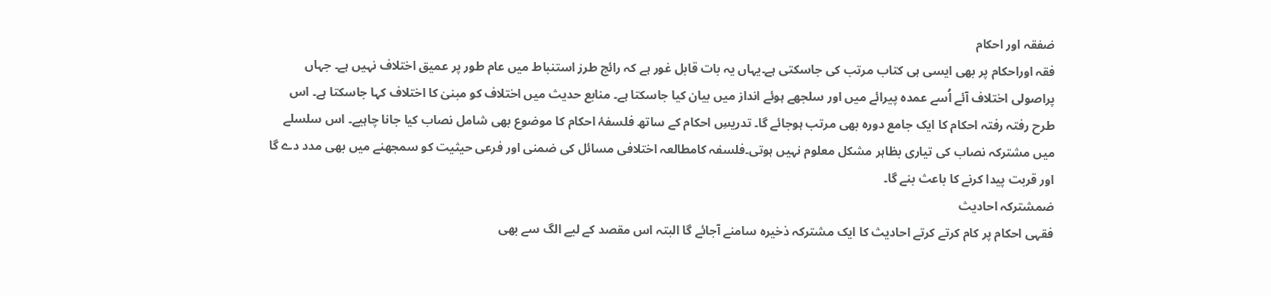ضفقہ اور احکام
فقہ اوراحکام پر بھی ایسی ہی کتاب مرتب کی جاسکتی ہے۔یہاں یہ بات قابل غور ہے کہ رائج طرز استنباط میں عام طور پر عمیق اختلاف نہیں ہے۔ جہاں پراصولی اختلاف آئے اُسے عمدہ پیرائے میں اور سلجھے ہوئے انداز میں بیان کیا جاسکتا ہے۔ منابع حدیث میں اختلاف کو مبنیٰ کا اختلاف کہا جاسکتا ہے۔ اس طرح رفتہ رفتہ احکام کا ایک جامع دورہ بھی مرتب ہوجائے گا۔ تدریسِ احکام کے ساتھ فلسفۂ احکام کا موضوع بھی شامل نصاب کیا جانا چاہیے۔ اس سلسلے میں مشترکہ نصاب کی تیاری بظاہر مشکل معلوم نہیں ہوتی۔فلسفہ کامطالعہ اختلافی مسائل کی ضمنی اور فرعی حیثیت کو سمجھنے میں بھی مدد دے گا اور قربت پیدا کرنے کا باعث بنے گا۔
ضمشترکہ احادیث
فقہی احکام پر کام کرتے کرتے احادیث کا ایک مشترکہ ذخیرہ سامنے آجائے گا البتہ اس مقصد کے لیے الگ سے بھی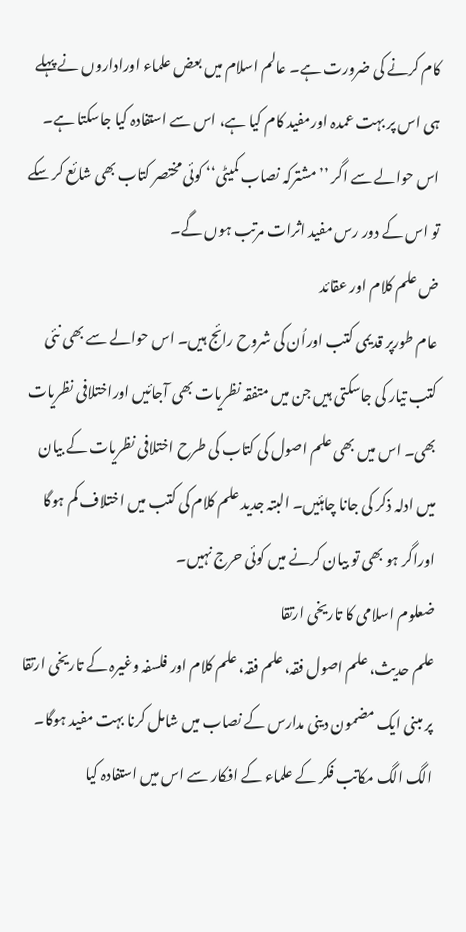کام کرنے کی ضرورت ہے۔ عالم اسلام میں بعض علماء اوراداروں نے پہلے ہی اس پر بہت عمدہ اورمفید کام کیا ہے، اس سے استفادہ کیا جاسکتا ہے۔ اس حوالے سے اگر ’’مشترکہ نصاب کمیٹی‘‘ کوئی مختصر کتاب بھی شائع کر سکے تو اس کے دور رس مفید اثرات مرتب ہوں گے۔
ض علم کلام اور عقائد
عام طورپر قدیمی کتب اوراُن کی شروح رائج ہیں۔ اس حوالے سے بھی نئی کتب تیار کی جاسکتی ہیں جن میں متفقہ نظریات بھی آجائیں اوراختلافی نظریات بھی۔ اس میں بھی علم اصول کی کتاب کی طرح اختلافی نظریات کے بیان میں ادلہ ذکر کی جانا چاہئیں۔ البتہ جدید علم کلام کی کتب میں اختلاف کم ہوگا اوراگر ہو بھی تو بیان کرنے میں کوئی حرج نہیں۔
ضعلوم اسلامی کا تاریخی ارتقا
علم حدیث، علم اصول فقہ، علم فقہ، علم کلام اور فلسفہ وغیرہ کے تاریخی ارتقا پر مبنی ایک مضمون دینی مدارس کے نصاب میں شامل کرنا بہت مفید ہوگا۔ الگ الگ مکاتب فکر کے علماء کے افکار سے اس میں استفادہ کیا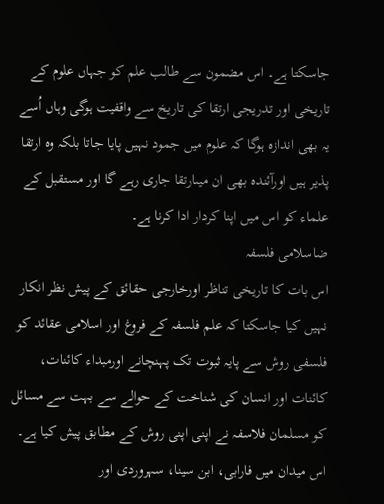جاسکتا ہے۔ اس مضمون سے طالب علم کو جہاں علوم کے تاریخی اور تدریجی ارتقا کی تاریخ سے واقفیت ہوگی وہاں اُسے یہ بھی اندازہ ہوگا کہ علوم میں جمود نہیں پایا جاتا بلکہ وہ ارتقا پذیر ہیں اورآئندہ بھی ان میںارتقا جاری رہے گا اور مستقبل کے علماء کو اس میں اپنا کردار ادا کرنا ہے۔
ضاسلامی فلسفہ
اس بات کا تاریخی تناظر اورخارجی حقائق کے پیش نظر انکار نہیں کیا جاسکتا کہ علم فلسفہ کے فروغ اور اسلامی عقائد کو فلسفی روش سے پایہ ثبوت تک پہنچانے اورمبداء کائنات، کائنات اور انسان کی شناخت کے حوالے سے بہت سے مسائل کو مسلمان فلاسفہ نے اپنی اپنی روش کے مطابق پیش کیا ہے۔ اس میدان میں فارابی، ابن سینا، سہروردی اور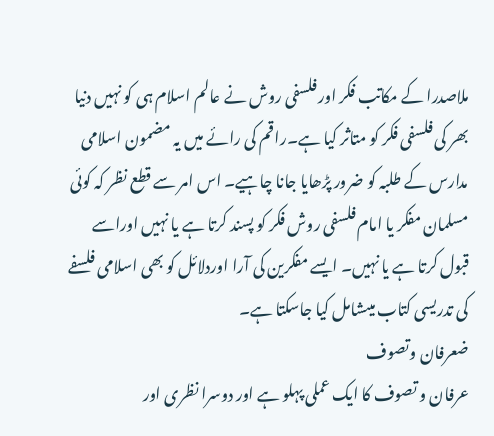ملاصدرا کے مکاتب فکر اور فلسفی روش نے عالم اسلام ہی کو نہیں دنیا بھر کی فلسفی فکر کو متاثر کیا ہے۔راقم کی رائے میں یہ مضمون اسلامی مدارس کے طلبہ کو ضرور پڑھایا جانا چاہیے۔ اس امر سے قطع نظر کہ کوئی مسلمان مفکر یا امام فلسفی روش فکر کو پسند کرتا ہے یا نہیں اوراسے قبول کرتا ہے یا نہیں۔ ایسے مفکرین کی آرا اوردلائل کو بھی اسلامی فلسفے کی تدریسی کتاب میںشامل کیا جاسکتا ہے۔
ضعرفان وتصوف
عرفان و تصوف کا ایک عملی پہلو ہے اور دوسرا نظری اور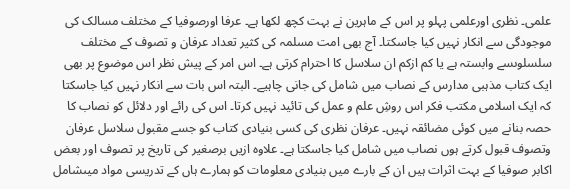علمی۔ نظری اورعلمی پہلو پر اس کے ماہرین نے بہت کچھ لکھا ہے۔ عرفا اورصوفیا کے مختلف مسالک کی موجودگی سے انکار نہیں کیا جاسکتا۔ آج بھی امت مسلمہ کی کثیر تعداد عرفان و تصوف کے مختلف سلسلوںسے وابستہ ہے یا کم ازکم ان سلاسل کا احترام کرتی ہے۔ اس امر کے پیش نظر اس موضوع پر بھی ایک کتاب مذہبی مدارس کے نصاب میں شامل کی جانی چاہیے۔ البتہ اس بات سے انکار نہیں کیا جاسکتا کہ ایک اسلامی مکتب فکر اس روشِ علم و عمل کی تائید نہیں کرتا۔ اس کی رائے اور دلائل کو نصاب کا حصہ بنانے میں کوئی مضائقہ نہیں۔ عرفان نظری کی کسی بنیادی کتاب کو جسے مقبول سلاسل عرفان وتصوف قبول کرتے ہوں نصاب میں شامل کیا جاسکتا ہے۔ علاوہ ازیں برصغیر کی تاریخ پر تصوف اور بعض اکابر صوفیا کے بہت اثرات ہیں ان کے بارے میں بنیادی معلومات کو ہمارے ہاں کے تدریسی مواد میںشامل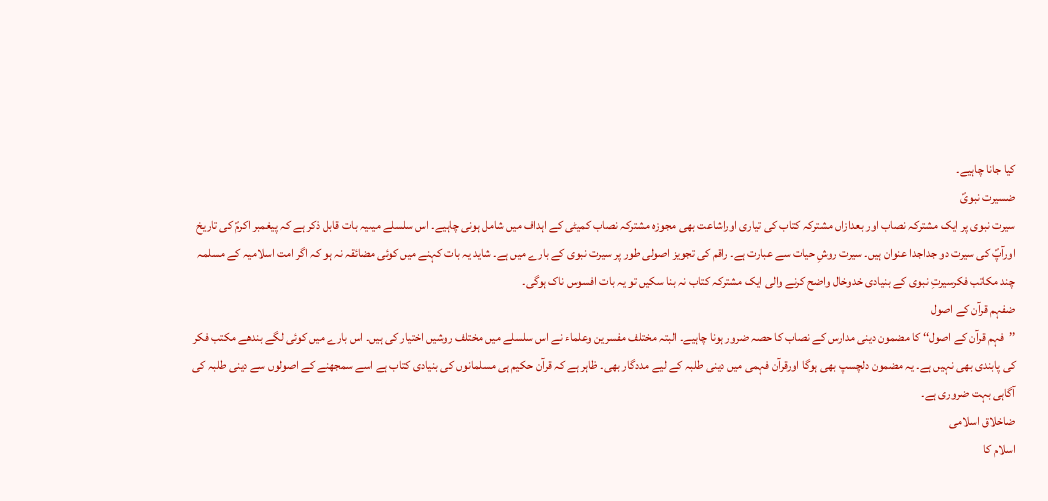کیا جانا چاہیے۔
ضسیرت نبویؐ
سیرت نبوی پر ایک مشترکہ نصاب اور بعدازاں مشترکہ کتاب کی تیاری اوراشاعت بھی مجوزہ مشترکہ نصاب کمیٹی کے اہداف میں شامل ہونی چاہیے۔ اس سلسلے میںیہ بات قابل ذکر ہے کہ پیغمبر اکرمؐ کی تاریخ اورآپؐ کی سیرت دو جداجدا عنوان ہیں۔ سیرت روشِ حیات سے عبارت ہے۔ راقم کی تجویز اصولی طور پر سیرت نبوی کے بارے میں ہے۔ شاید یہ بات کہنے میں کوئی مضائقہ نہ ہو کہ اگر امت اسلامیہ کے مسلمہ چند مکاتب فکرسیرتِ نبوی کے بنیادی خدوخال واضح کرنے والی ایک مشترکہ کتاب نہ بنا سکیں تو یہ بات افسوس ناک ہوگی۔
ضفہم قرآن کے اصول
’’فہم قرآن کے اصول‘‘ کا مضمون دینی مدارس کے نصاب کا حصہ ضرور ہونا چاہیے۔ البتہ مختلف مفسرین وعلماء نے اس سلسلے میں مختلف روشیں اختیار کی ہیں۔ اس بارے میں کوئی لگے بندھے مکتب فکر کی پابندی بھی نہیں ہے۔ یہ مضمون دلچسپ بھی ہوگا اورقرآن فہمی میں دینی طلبہ کے لیے مددگار بھی۔ ظاہر ہے کہ قرآن حکیم ہی مسلمانوں کی بنیادی کتاب ہے اسے سمجھنے کے اصولوں سے دینی طلبہ کی آگاہی بہت ضروری ہے۔
ضاخلاق اسلامی
اسلام کا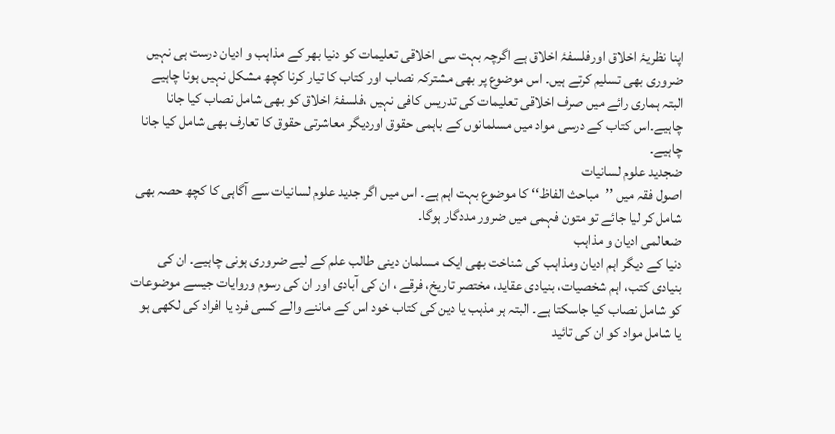اپنا نظریۂ اخلاق اورفلسفۂ اخلاق ہے اگرچہ بہت سی اخلاقی تعلیمات کو دنیا بھر کے مذاہب و ادیان درست ہی نہیں ضروری بھی تسلیم کرتے ہیں۔ اس موضوع پر بھی مشترکہ نصاب اور کتاب کا تیار کرنا کچھ مشکل نہیں ہونا چاہیے البتہ ہماری رائے میں صرف اخلاقی تعلیمات کی تدریس کافی نہیں ،فلسفۂ اخلاق کو بھی شامل نصاب کیا جانا چاہیے۔اس کتاب کے درسی مواد میں مسلمانوں کے باہمی حقوق اوردیگر معاشرتی حقوق کا تعارف بھی شامل کیا جانا چاہیے۔
ضجدید علوم لسانیات
اصول فقہ میں ’’مباحث الفاظ‘‘ کا موضوع بہت اہم ہے۔ اس میں اگر جدید علوم لسانیات سے آگاہی کا کچھ حصہ بھی شامل کر لیا جائے تو متون فہمی میں ضرور مددگار ہوگا۔
ضعالمی ادیان و مذاہب
دنیا کے دیگر اہم ادیان ومذاہب کی شناخت بھی ایک مسلمان دینی طالب علم کے لیے ضروری ہونی چاہیے۔ ان کی بنیادی کتب، اہم شخصیات، بنیادی عقاید، مختصر تاریخ، فرقے ، ان کی آبادی اور ان کی رسوم وروایات جیسے موضوعات کو شامل نصاب کیا جاسکتا ہے۔ البتہ ہر مذہب یا دین کی کتاب خود اس کے ماننے والے کسی فرد یا افراد کی لکھی ہو یا شامل مواد کو ان کی تائید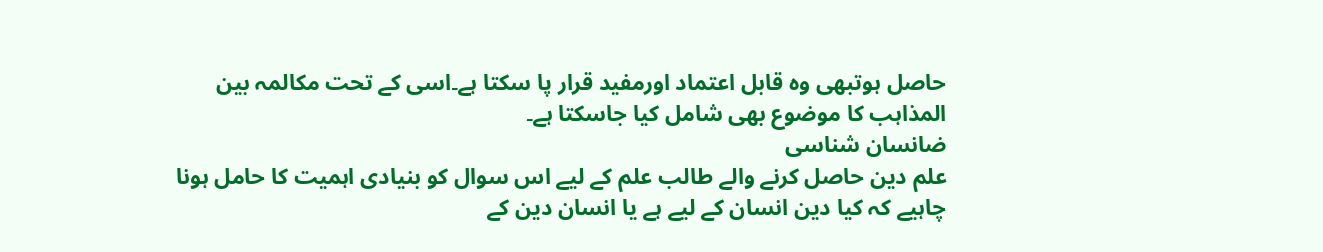حاصل ہوتبھی وہ قابل اعتماد اورمفید قرار پا سکتا ہے۔اسی کے تحت مکالمہ بین المذاہب کا موضوع بھی شامل کیا جاسکتا ہے۔
ضانسان شناسی
علم دین حاصل کرنے والے طالب علم کے لیے اس سوال کو بنیادی اہمیت کا حامل ہونا چاہیے کہ کیا دین انسان کے لیے ہے یا انسان دین کے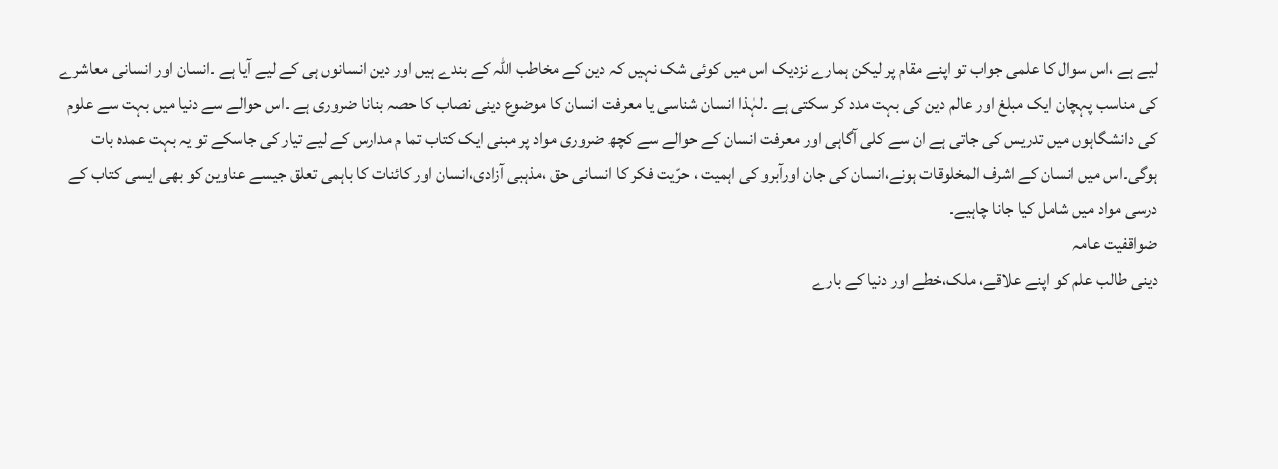لیے ہے ،اس سوال کا علمی جواب تو اپنے مقام پر لیکن ہمارے نزدیک اس میں کوئی شک نہیں کہ دین کے مخاطب اللہ کے بندے ہیں اور دین انسانوں ہی کے لیے آیا ہے ۔انسان اور انسانی معاشرے کی مناسب پہچان ایک مبلغ اور عالم دین کی بہت مدد کر سکتی ہے ۔لہٰذا انسان شناسی یا معرفت انسان کا موضوع دینی نصاب کا حصہ بنانا ضروری ہے ۔اس حوالے سے دنیا میں بہت سے علوم کی دانشگاہوں میں تدریس کی جاتی ہے ان سے کلی آگاہی اور معرفت انسان کے حوالے سے کچھ ضروری مواد پر مبنی ایک کتاب تما م مدارس کے لیے تیار کی جاسکے تو یہ بہت عمدہ بات ہوگی۔اس میں انسان کے اشرف المخلوقات ہونے،انسان کی جان اورآبرو کی اہمیت ، حرّیت فکر کا انسانی حق ،مذہبی آزادی،انسان اور کائنات کا باہمی تعلق جیسے عناوین کو بھی ایسی کتاب کے درسی مواد میں شامل کیا جانا چاہیے۔
ضواقفیت عامہ
دینی طالب علم کو اپنے علاقے، ملک،خطے اور دنیا کے بارے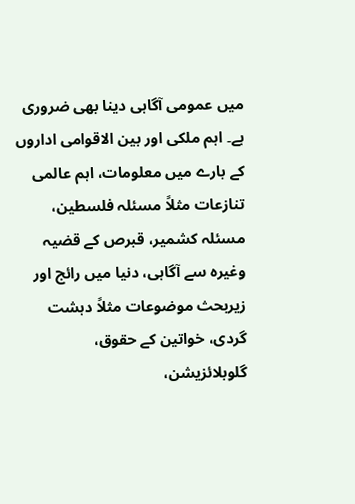میں عمومی آگاہی دینا بھی ضروری ہے۔ اہم ملکی اور بین الاقوامی اداروں کے بارے میں معلومات، اہم عالمی تنازعات مثلاً مسئلہ فلسطین، مسئلہ کشمیر، قبرص کے قضیہ وغیرہ سے آگاہی، دنیا میں رائج اور زیربحث موضوعات مثلاً دہشت گردی، خواتین کے حقوق، گلوبلائزیشن،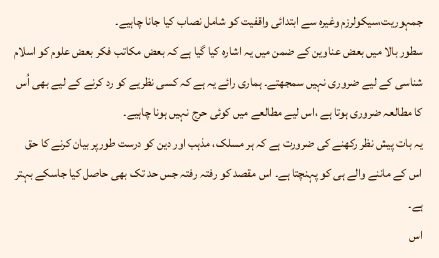جمہوریت،سیکولرزم وغیرہ سے ابتدائی واقفیت کو شامل نصاب کیا جانا چاہیے۔
سطور بالا میں بعض عناوین کے ضمن میں یہ اشارہ کیا گیا ہے کہ بعض مکاتب فکر بعض علوم کو اسلام شناسی کے لیے ضروری نہیں سمجھتے۔ ہماری رائے یہ ہے کہ کسی نظریے کو رد کرنے کے لیے بھی اُس کا مطالعہ ضروری ہوتا ہے ،اس لیے مطالعے میں کوئی حرج نہیں ہونا چاہیے۔
یہ بات پیش نظر رکھنے کی ضرورت ہے کہ ہر مسلک، مذہب اور دین کو درست طورپر بیان کرنے کا حق اس کے ماننے والے ہی کو پہنچتا ہے۔ اس مقصد کو رفتہ رفتہ جس حد تک بھی حاصل کیا جاسکے بہتر ہے۔
اس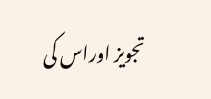تجویز اوراس کی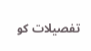تفصیلات کو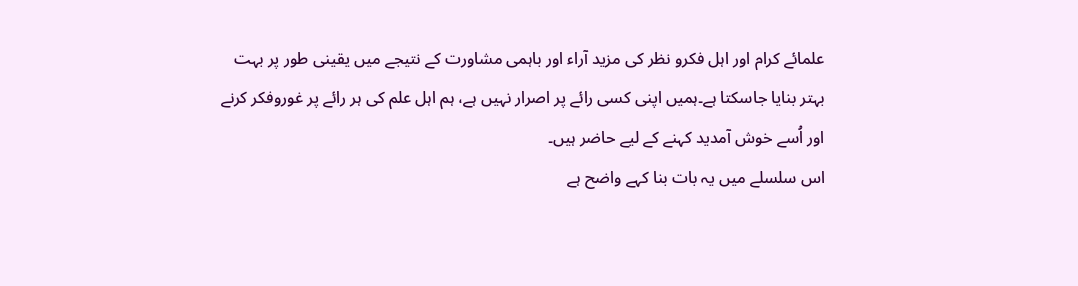علمائے کرام اور اہل فکرو نظر کی مزید آراء اور باہمی مشاورت کے نتیجے میں یقینی طور پر بہت بہتر بنایا جاسکتا ہے۔ہمیں اپنی کسی رائے پر اصرار نہیں ہے، ہم اہل علم کی ہر رائے پر غوروفکر کرنے اور اُسے خوش آمدید کہنے کے لیے حاضر ہیں۔
اس سلسلے میں یہ بات بنا کہے واضح ہے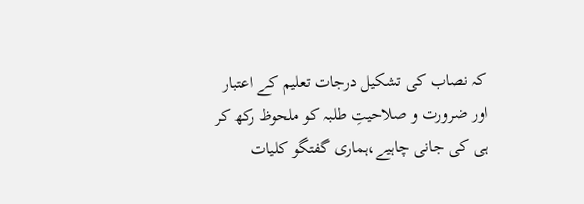کہ نصاب کی تشکیل درجات تعلیم کے اعتبار اور ضرورت و صلاحیتِ طلبہ کو ملحوظ رکھ کر ہی کی جانی چاہیے،ہماری گفتگو کلیات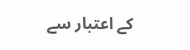کے اعتبار سے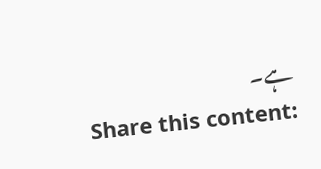ہے۔
Share this content: